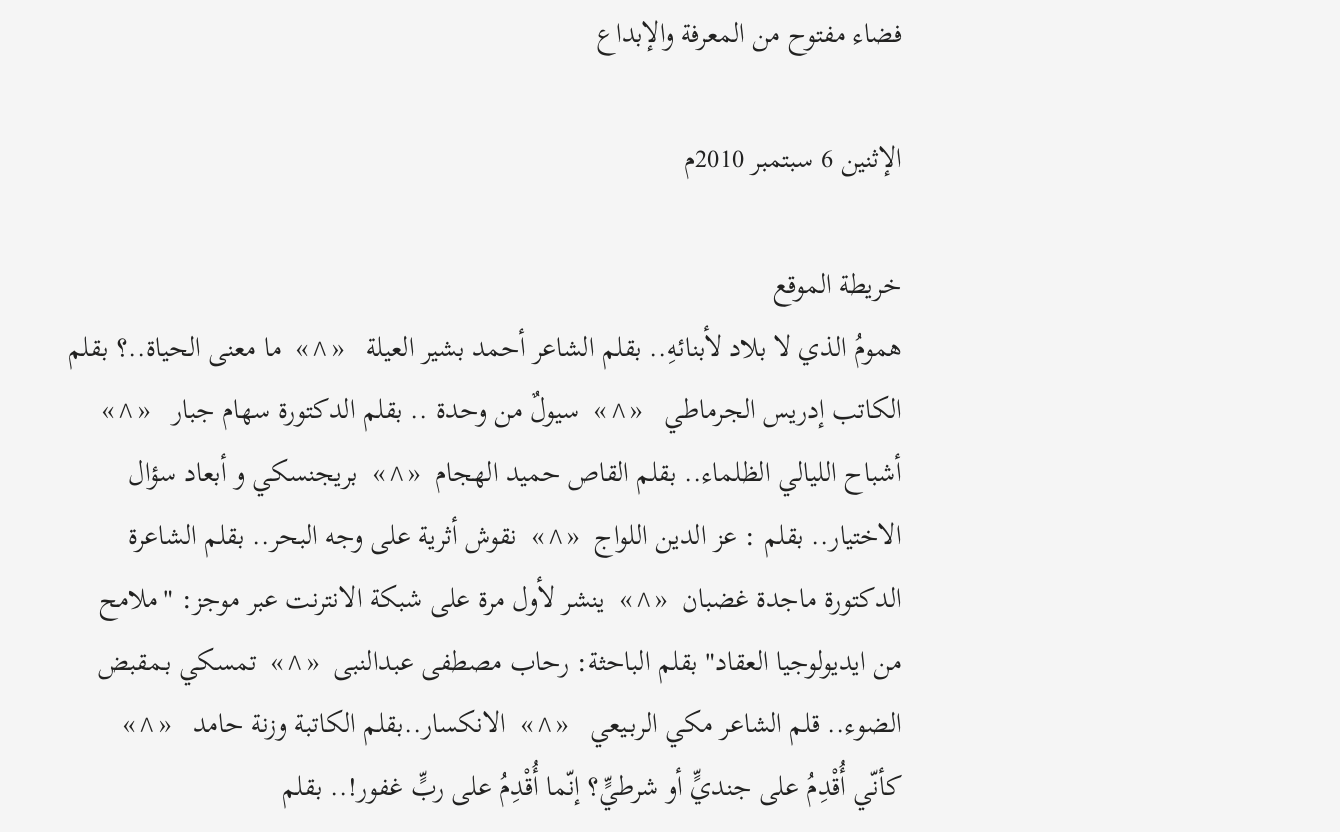فضاء مفتوح من المعرفة والإبداع

الإثنين 6 سبتمبر 2010م

خريطة الموقع
همومُ الذي لا بلاد لأبنائهِ.. بقلم الشاعر أحمد بشير العيلة   «^»  ما معنى الحياة..؟ بقلم الكاتب إدريس الجرماطي   «^»  سيولٌ من وحدة .. بقلم الدكتورة سهام جبار   «^»  أشباح الليالي الظلماء.. بقلم القاص حميد الهجام  «^»  بريجنسكي و أبعاد سؤال الاختيار.. بقلم : عز الدين اللواج  «^»  نقوش أثرية على وجه البحر.. بقلم الشاعرة الدكتورة ماجدة غضبان  «^»  ينشر لأول مرة على شبكة الانترنت عبر موجز: "ملامح من ايديولوجيا العقاد" بقلم الباحثة: رحاب مصطفى عبدالنبى  «^»  تمسكي بـمقبض الضوء.. قلم الشاعر مكي الربـيعي   «^»  الانكسار..بقلم الكاتبة وزنة حامد   «^»  كأنّي أُقْدِمُ على جنديٍّ أو شرطيٍّ؟ إنّما أُقْدِمُ على ربٍّ غفور!.. بقلم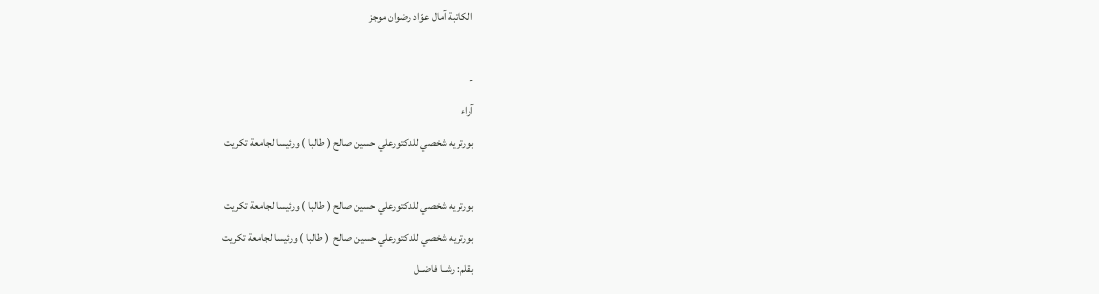الكاتبة آمال عوّاد رضوان موجز

-
آراء
بورتريه شخصي للدكتورعلي حسين صالح ( طالبا ) ورئيسا لجامعة تكريت

بورتريه شخصي للدكتورعلي حسين صالح ( طالبا ) ورئيسا لجامعة تكريت
بورتريه شخصي للدكتورعلي حسين صالح  ( طالبا ) ورئيسا لجامعة تكريت
بقلم: رشــا فاضــل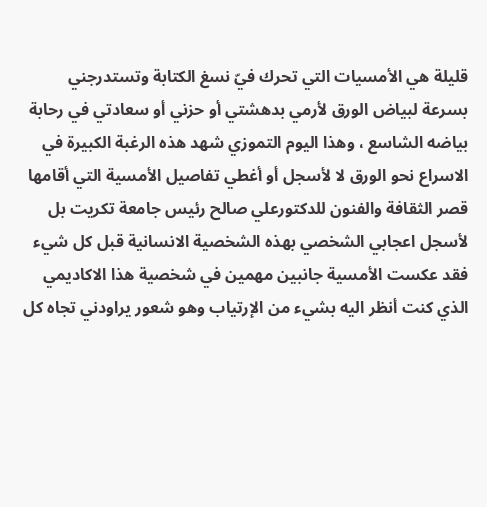قليلة هي الأمسيات التي تحرك فيّ نسغ الكتابة وتستدرجني بسرعة لبياض الورق لأرمي بدهشتي أو حزني أو سعادتي في رحابة بياضه الشاسع ، وهذا اليوم التموزي شهد هذه الرغبة الكبيرة في الاسراع نحو الورق لا لأسجل أو أغطي تفاصيل الأمسية التي أقامها قصر الثقافة والفنون للدكتورعلي صالح رئيس جامعة تكريت بل لأسجل اعجابي الشخصي بهذه الشخصية الانسانية قبل كل شيء فقد عكست الأمسية جانبين مهمين في شخصية هذا الاكاديمي الذي كنت أنظر اليه بشيء من الإرتياب وهو شعور يراودني تجاه كل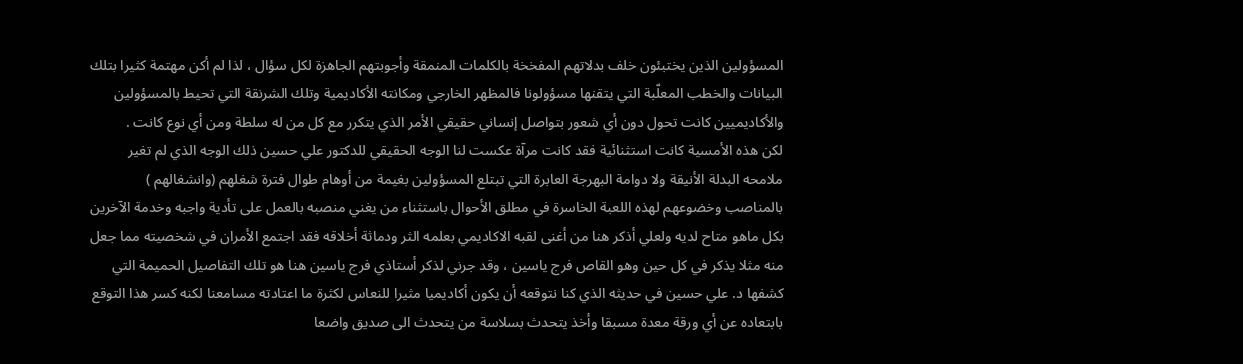المسؤولين الذين يختبئون خلف بدلاتهم المفخخة بالكلمات المنمقة وأجوبتهم الجاهزة لكل سؤال ، لذا لم أكن مهتمة كثيرا بتلك البيانات والخطب المعلّبة التي يتقنها مسؤولونا فالمظهر الخارجي ومكانته الأكاديمية وتلك الشرنقة التي تحيط بالمسؤولين والأكاديميين كانت تحول دون أي شعور بتواصل إنساني حقيقي الأمر الذي يتكرر مع كل من له سلطة ومن أي نوع كانت .
لكن هذه الأمسية كانت استثنائية فقد كانت مرآة عكست لنا الوجه الحقيقي للدكتور علي حسين ذلك الوجه الذي لم تغير ملامحه البدلة الأنيقة ولا دوامة البهرجة العابرة التي تبتلع المسؤولين بغيمة من أوهام طوال فترة شغلهم (وانشغالهم ) بالمناصب وخضوعهم لهذه اللعبة الخاسرة في مطلق الأحوال باستثناء من يغني منصبه بالعمل على تأدية واجبه وخدمة الآخرين بكل ماهو متاح لديه ولعلي أذكر هنا من أغنى لقبه الاكاديمي بعلمه الثر ودماثة أخلاقه فقد اجتمع الأمران في شخصيته مما جعل منه مثلا يذكر في كل حين وهو القاص فرج ياسين ، وقد جرني لذكر أستاذي فرج ياسين هنا هو تلك التفاصيل الحميمة التي كشفها د. علي حسين في حديثه الذي كنا نتوقعه أن يكون أكاديميا مثيرا للنعاس لكثرة ما اعتادته مسامعنا لكنه كسر هذا التوقع بابتعاده عن أي ورقة معدة مسبقا وأخذ يتحدث بسلاسة من يتحدث الى صديق واضعا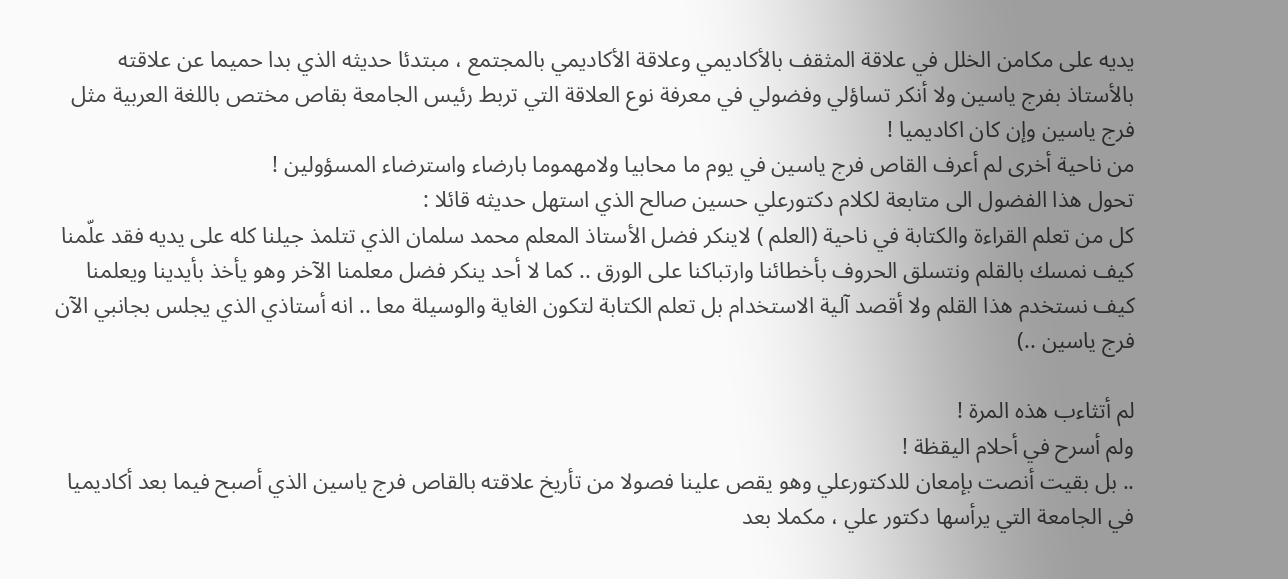يديه على مكامن الخلل في علاقة المثقف بالأكاديمي وعلاقة الأكاديمي بالمجتمع ، مبتدئا حديثه الذي بدا حميما عن علاقته بالأستاذ بفرج ياسين ولا أنكر تساؤلي وفضولي في معرفة نوع العلاقة التي تربط رئيس الجامعة بقاص مختص باللغة العربية مثل فرج ياسين وإن كان اكاديميا !
من ناحية أخرى لم أعرف القاص فرج ياسين في يوم ما محابيا ولامهموما بارضاء واسترضاء المسؤولين !
تحول هذا الفضول الى متابعة لكلام دكتورعلي حسين صالح الذي استهل حديثه قائلا :
كل من تعلم القراءة والكتابة في ناحية (العلم ) لاينكر فضل الأستاذ المعلم محمد سلمان الذي تتلمذ جيلنا كله على يديه فقد علّمنا كيف نمسك بالقلم ونتسلق الحروف بأخطائنا وارتباكنا على الورق .. كما لا أحد ينكر فضل معلمنا الآخر وهو يأخذ بأيدينا ويعلمنا كيف نستخدم هذا القلم ولا أقصد آلية الاستخدام بل تعلم الكتابة لتكون الغاية والوسيلة معا .. انه أستاذي الذي يجلس بجانبي الآن فرج ياسين ..)

لم أتثاءب هذه المرة !
ولم أسرح في أحلام اليقظة !
.. بل بقيت أنصت بإمعان للدكتورعلي وهو يقص علينا فصولا من تأريخ علاقته بالقاص فرج ياسين الذي أصبح فيما بعد أكاديميا في الجامعة التي يرأسها دكتور علي ، مكملا بعد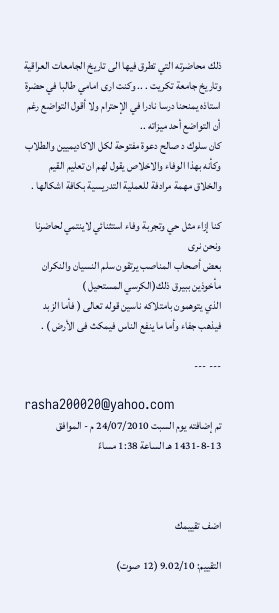ذلك محاضرته التي تطرق فيها الى تاريخ الجامعات العراقية وتاريخ جامعة تكريت . .. وكنت ارى امامي طالبا في حضرة استاذه يمنحنا درسا نادرا في الإحترام ولا أقول التواضع رغم أن التواضع أحد ميزاته ..
كان سلوك د صالح دعوة مفتوحة لكل الاكاديميين والطلاب وكأنه بهذا الوفاء والاخلاص يقول لهم ان تعليم القيم والخلاق مهمة مرادفة للعملية التدريسية بكافة اشكالها .

كنا إزاء مثل حي وتجربة وفاء استثنائي لاينتمي لحاضرنا ونحن نرى
بعض أصحاب المناصب يرتقون سلم النسيان والنكران مأخوذين ببيرق ذلك(الكرسي المستحيل )
الذي يتوهمون بامتلاكه ناسين قوله تعالى ( فأما الزبد فيذهب جفاء وأما ما ينفع الناس فيمكث فى الأرض ) .

--- ---

rasha200020@yahoo.com
تم إضافته يوم السبت 24/07/2010 م - الموافق 13-8-1431 هـ الساعة 1:38 مساءً



اضف تقييمك

التقييم: 9.02/10 (12 صوت)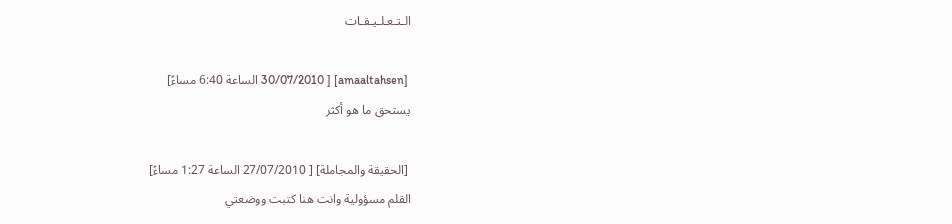الـتـعـلـيـقـات

 [amaaltahsen] [ 30/07/2010 الساعة 6:40 مساءً]
يستحق ما هو أكثر

 [الحقيقة والمجاملة] [ 27/07/2010 الساعة 1:27 مساءً]
القلم مسؤولية وانت هنا كتبت ووضعتي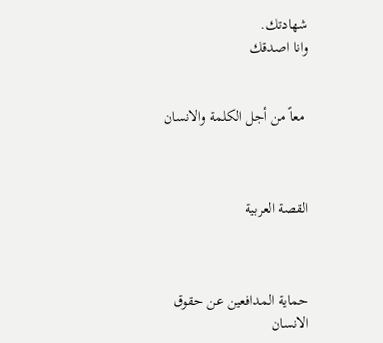شهادتك.
وانا اصدقك


 معاً من أجل الكلمة والانسان



القصة العربية



حماية المدافعين عن حقوق الانسان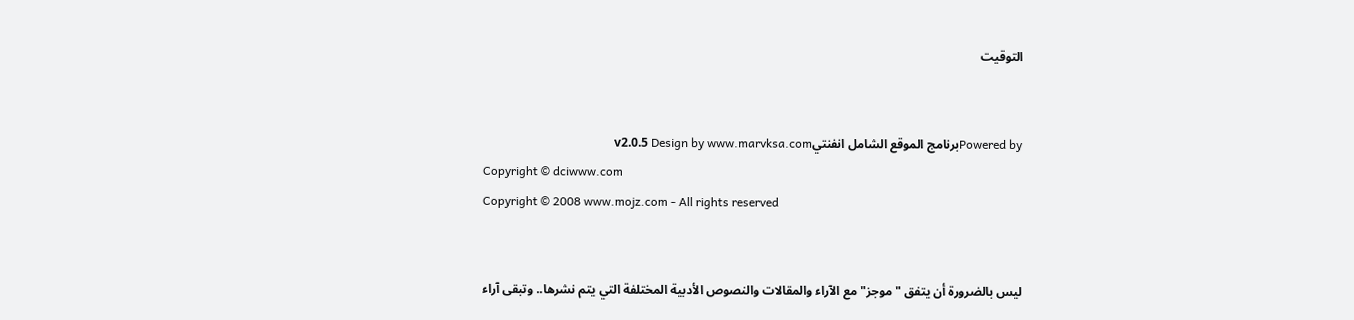التوقيت


Powered byبرنامج الموقع الشامل انفنتيv2.0.5 Design by www.marvksa.com
Copyright © dciwww.com
Copyright © 2008 www.mojz.com - All rights reserved


ليس بالضرورة أن يتفق "موجز" مع الآراء والمقالات والنصوص الأدبية المختلفة التي يتم نشرها.. وتبقى آراء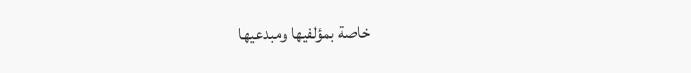خاصة بمؤلفيها ومبدعيها